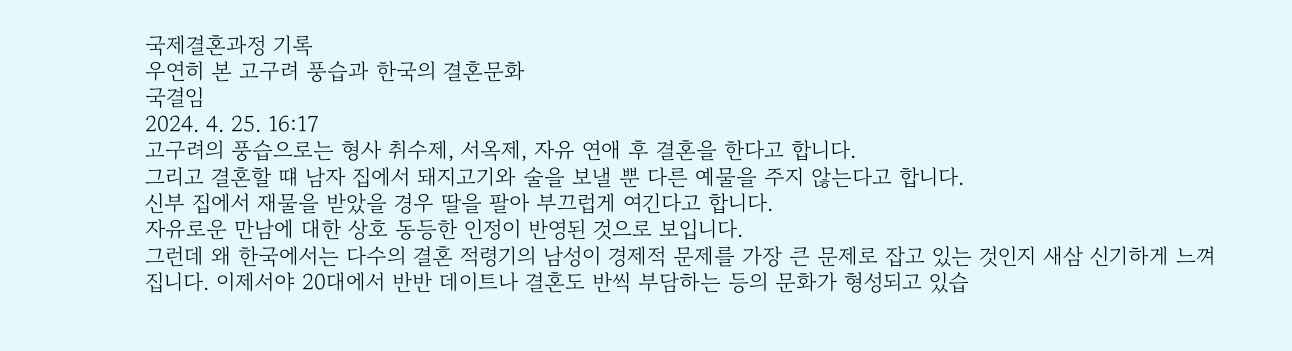국제결혼과정 기록
우연히 본 고구려 풍습과 한국의 결혼문화
국결임
2024. 4. 25. 16:17
고구려의 풍습으로는 형사 취수제, 서옥제, 자유 연애 후 결혼을 한다고 합니다.
그리고 결혼할 떄 남자 집에서 돼지고기와 술을 보낼 뿐 다른 예물을 주지 않는다고 합니다.
신부 집에서 재물을 받았을 경우 딸을 팔아 부끄럽게 여긴다고 합니다.
자유로운 만남에 대한 상호 동등한 인정이 반영된 것으로 보입니다.
그런데 왜 한국에서는 다수의 결혼 적령기의 남성이 경제적 문제를 가장 큰 문제로 잡고 있는 것인지 새삼 신기하게 느껴집니다. 이제서야 20대에서 반반 데이트나 결혼도 반씩 부담하는 등의 문화가 형성되고 있습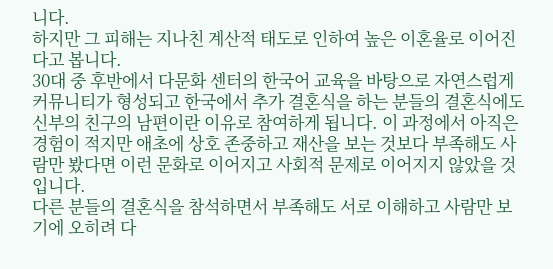니다.
하지만 그 피해는 지나친 계산적 태도로 인하여 높은 이혼율로 이어진다고 봅니다.
30대 중 후반에서 다문화 센터의 한국어 교육을 바탕으로 자연스럽게 커뮤니티가 형성되고 한국에서 추가 결혼식을 하는 분들의 결혼식에도 신부의 친구의 남편이란 이유로 참여하게 됩니다. 이 과정에서 아직은 경험이 적지만 애초에 상호 존중하고 재산을 보는 것보다 부족해도 사람만 봤다면 이런 문화로 이어지고 사회적 문제로 이어지지 않았을 것입니다.
다른 분들의 결혼식을 참석하면서 부족해도 서로 이해하고 사람만 보기에 오히려 다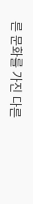른 문화를 가진 다른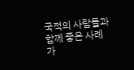국적의 사람들과 함께 좋은 사례가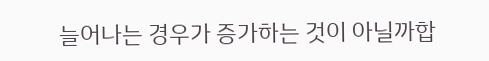늘어나는 경우가 증가하는 것이 아닐까합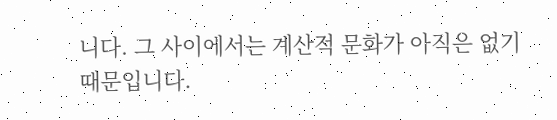니다. 그 사이에서는 계산적 문화가 아직은 없기 때문입니다.